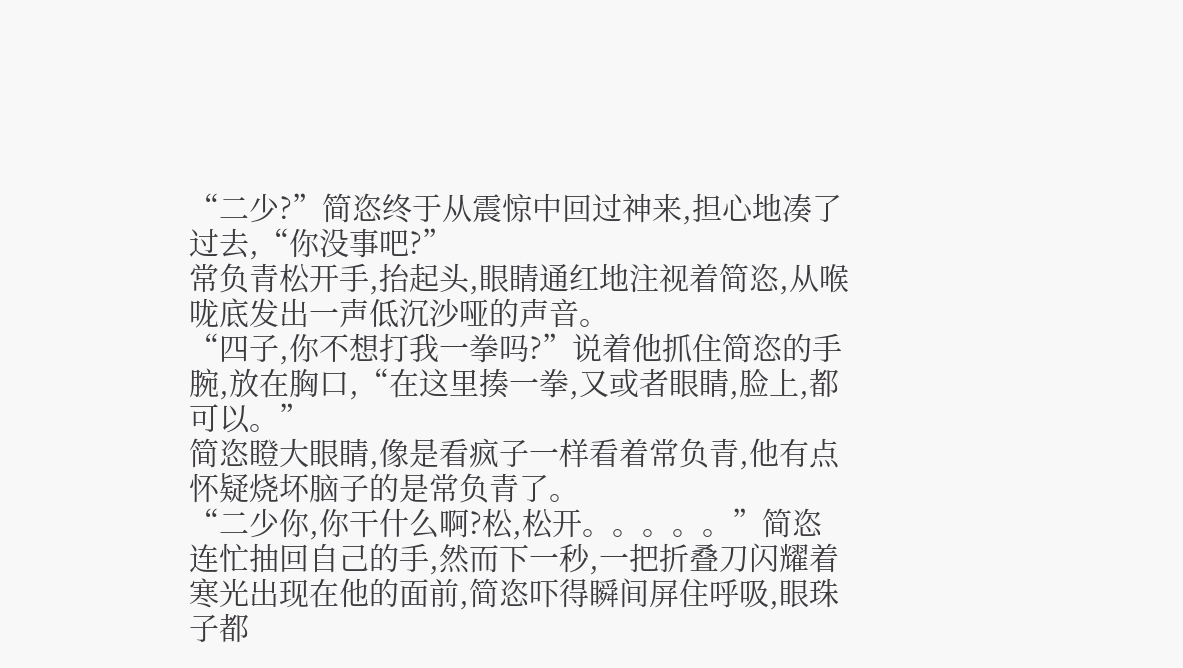“二少?”简恣终于从震惊中回过神来,担心地凑了过去,“你没事吧?”
常负青松开手,抬起头,眼睛通红地注视着简恣,从喉咙底发出一声低沉沙哑的声音。
“四子,你不想打我一拳吗?”说着他抓住简恣的手腕,放在胸口,“在这里揍一拳,又或者眼睛,脸上,都可以。”
简恣瞪大眼睛,像是看疯子一样看着常负青,他有点怀疑烧坏脑子的是常负青了。
“二少你,你干什么啊?松,松开。。。。。”简恣连忙抽回自己的手,然而下一秒,一把折叠刀闪耀着寒光出现在他的面前,简恣吓得瞬间屏住呼吸,眼珠子都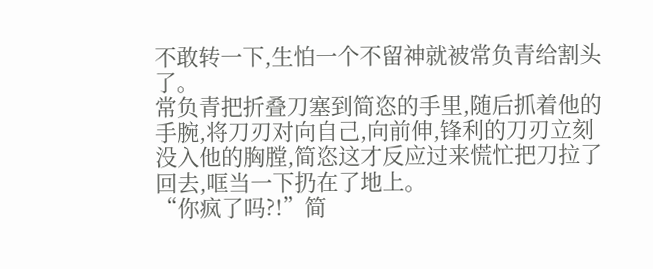不敢转一下,生怕一个不留神就被常负青给割头了。
常负青把折叠刀塞到简恣的手里,随后抓着他的手腕,将刀刃对向自己,向前伸,锋利的刀刃立刻没入他的胸膛,简恣这才反应过来慌忙把刀拉了回去,哐当一下扔在了地上。
“你疯了吗?!”简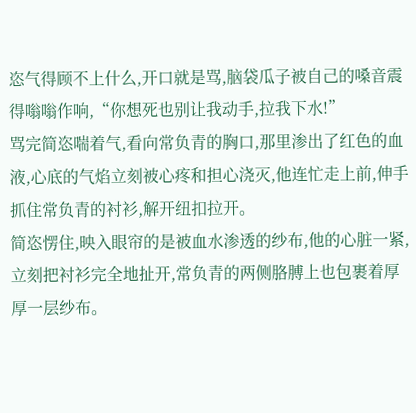恣气得顾不上什么,开口就是骂,脑袋瓜子被自己的嗓音震得嗡嗡作响,“你想死也别让我动手,拉我下水!”
骂完简恣喘着气,看向常负青的胸口,那里渗出了红色的血液,心底的气焰立刻被心疼和担心浇灭,他连忙走上前,伸手抓住常负青的衬衫,解开纽扣拉开。
简恣愣住,映入眼帘的是被血水渗透的纱布,他的心脏一紧,立刻把衬衫完全地扯开,常负青的两侧胳膊上也包裹着厚厚一层纱布。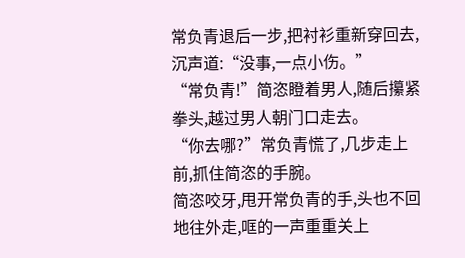常负青退后一步,把衬衫重新穿回去,沉声道:“没事,一点小伤。”
“常负青!”简恣瞪着男人,随后攥紧拳头,越过男人朝门口走去。
“你去哪?”常负青慌了,几步走上前,抓住简恣的手腕。
简恣咬牙,甩开常负青的手,头也不回地往外走,哐的一声重重关上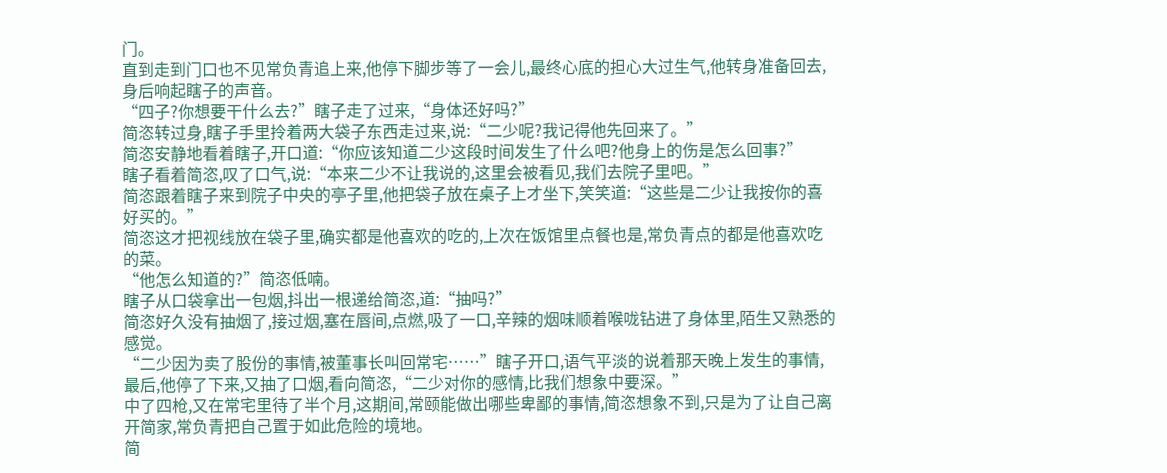门。
直到走到门口也不见常负青追上来,他停下脚步等了一会儿,最终心底的担心大过生气,他转身准备回去,身后响起瞎子的声音。
“四子?你想要干什么去?”瞎子走了过来,“身体还好吗?”
简恣转过身,瞎子手里拎着两大袋子东西走过来,说:“二少呢?我记得他先回来了。”
简恣安静地看着瞎子,开口道:“你应该知道二少这段时间发生了什么吧?他身上的伤是怎么回事?”
瞎子看着简恣,叹了口气,说:“本来二少不让我说的,这里会被看见,我们去院子里吧。”
简恣跟着瞎子来到院子中央的亭子里,他把袋子放在桌子上才坐下,笑笑道:“这些是二少让我按你的喜好买的。”
简恣这才把视线放在袋子里,确实都是他喜欢的吃的,上次在饭馆里点餐也是,常负青点的都是他喜欢吃的菜。
“他怎么知道的?”简恣低喃。
瞎子从口袋拿出一包烟,抖出一根递给简恣,道:“抽吗?”
简恣好久没有抽烟了,接过烟,塞在唇间,点燃,吸了一口,辛辣的烟味顺着喉咙钻进了身体里,陌生又熟悉的感觉。
“二少因为卖了股份的事情,被董事长叫回常宅……”瞎子开口,语气平淡的说着那天晚上发生的事情,最后,他停了下来,又抽了口烟,看向简恣,“二少对你的感情,比我们想象中要深。”
中了四枪,又在常宅里待了半个月,这期间,常颐能做出哪些卑鄙的事情,简恣想象不到,只是为了让自己离开简家,常负青把自己置于如此危险的境地。
简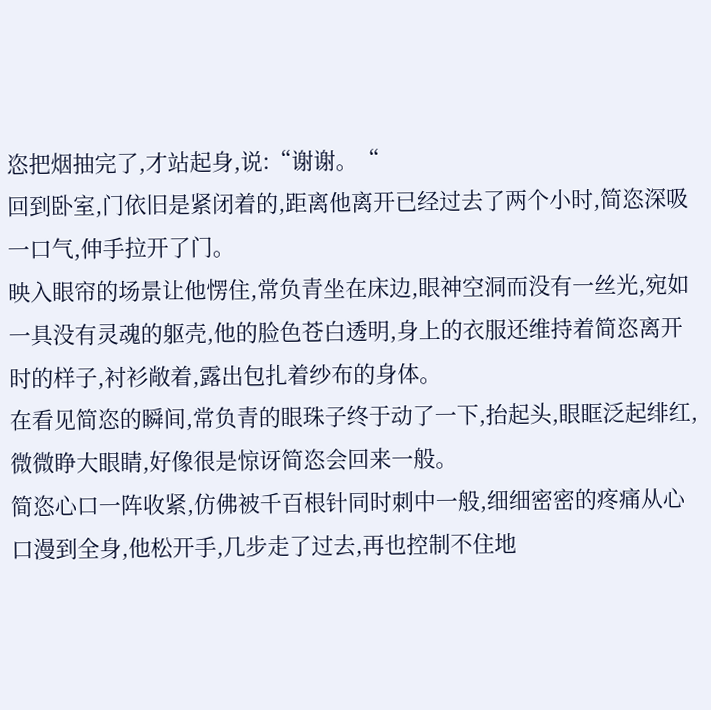恣把烟抽完了,才站起身,说:“谢谢。“
回到卧室,门依旧是紧闭着的,距离他离开已经过去了两个小时,简恣深吸一口气,伸手拉开了门。
映入眼帘的场景让他愣住,常负青坐在床边,眼神空洞而没有一丝光,宛如一具没有灵魂的躯壳,他的脸色苍白透明,身上的衣服还维持着简恣离开时的样子,衬衫敞着,露出包扎着纱布的身体。
在看见简恣的瞬间,常负青的眼珠子终于动了一下,抬起头,眼眶泛起绯红,微微睁大眼睛,好像很是惊讶简恣会回来一般。
简恣心口一阵收紧,仿佛被千百根针同时刺中一般,细细密密的疼痛从心口漫到全身,他松开手,几步走了过去,再也控制不住地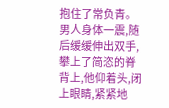抱住了常负青。
男人身体一震,随后缓缓伸出双手,攀上了简恣的脊背上,他仰着头,闭上眼睛,紧紧地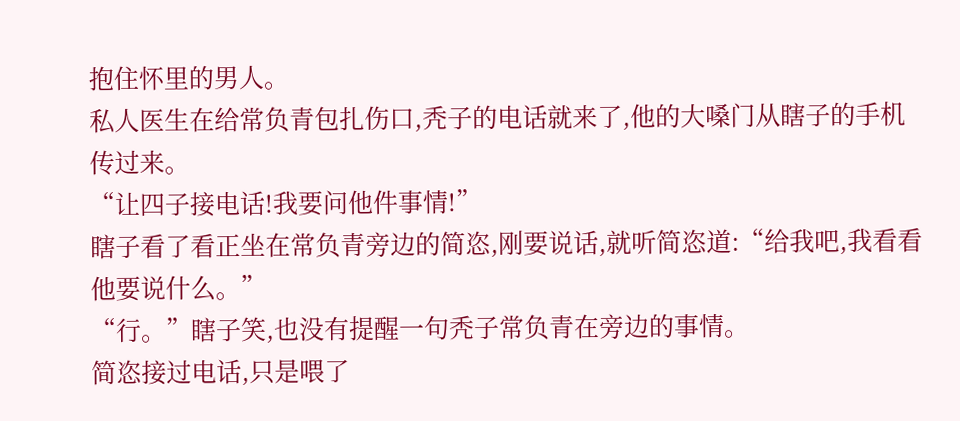抱住怀里的男人。
私人医生在给常负青包扎伤口,秃子的电话就来了,他的大嗓门从瞎子的手机传过来。
“让四子接电话!我要问他件事情!”
瞎子看了看正坐在常负青旁边的简恣,刚要说话,就听简恣道:“给我吧,我看看他要说什么。”
“行。”瞎子笑,也没有提醒一句秃子常负青在旁边的事情。
简恣接过电话,只是喂了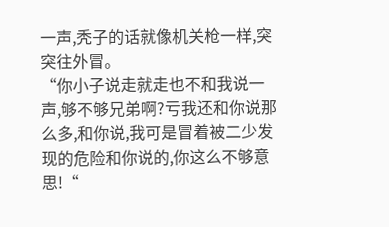一声,秃子的话就像机关枪一样,突突往外冒。
“你小子说走就走也不和我说一声,够不够兄弟啊?亏我还和你说那么多,和你说,我可是冒着被二少发现的危险和你说的,你这么不够意思!“